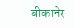बीकानेर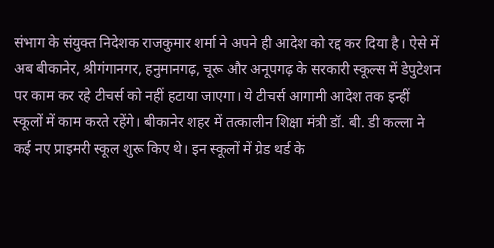संभाग के संयुक्त निदेशक राजकुमार शर्मा ने अपने ही आदेश को रद्द कर दिया है। ऐसे में अब बीकानेर, श्रीगंगानगर, हनुमानगढ़, चूरू और अनूपगढ़ के सरकारी स्कूल्स में डेपुटेशन पर काम कर रहे टीचर्स को नहीं हटाया जाएगा। ये टीचर्स आगामी आदेश तक इन्हीं स्कूलों में काम करते रहेंगे। बीकानेर शहर में तत्कालीन शिक्षा मंत्री डॉ. बी. डी कल्ला ने कई नए प्राइमरी स्कूल शुरू किए थे। इन स्कूलों में ग्रेड थर्ड के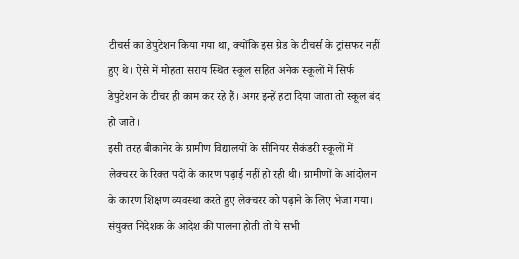टीचर्स का डेपुटेशन किया गया था, क्योंकि इस ग्रेड के टीचर्स के ट्रांसफर नहीं हुए थे। ऐसे में मोहता सराय स्थित स्कूल सहित अनेक स्कूलों में सिर्फ डेपुटेशन के टीचर ही काम कर रहे हैं। अगर इन्हें हटा दिया जाता तो स्कूल बंद हो जाते।
इसी तरह बीकानेर के ग्रामीण विद्यालयों के सीनियर सैकंडरी स्कूलों में लेक्चरर के रिक्त पदों के कारण पढ़ाई नहीं हो रही थी। ग्रामीणों के आंदोलन के कारण शिक्षण व्यवस्था करते हुए लेक्चरर को पढ़ाने के लिए भेजा गया। संयुक्त निदेशक के आदेश की पालना होती तो ये सभी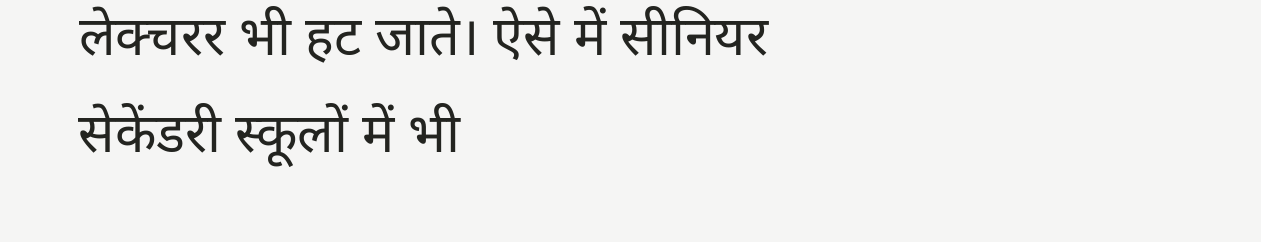लेक्चरर भी हट जाते। ऐसे में सीनियर सेकेंडरी स्कूलों में भी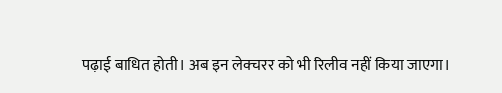पढ़ाई बाधित होती। अब इन लेक्चरर को भी रिलीव नहीं किया जाएगा।